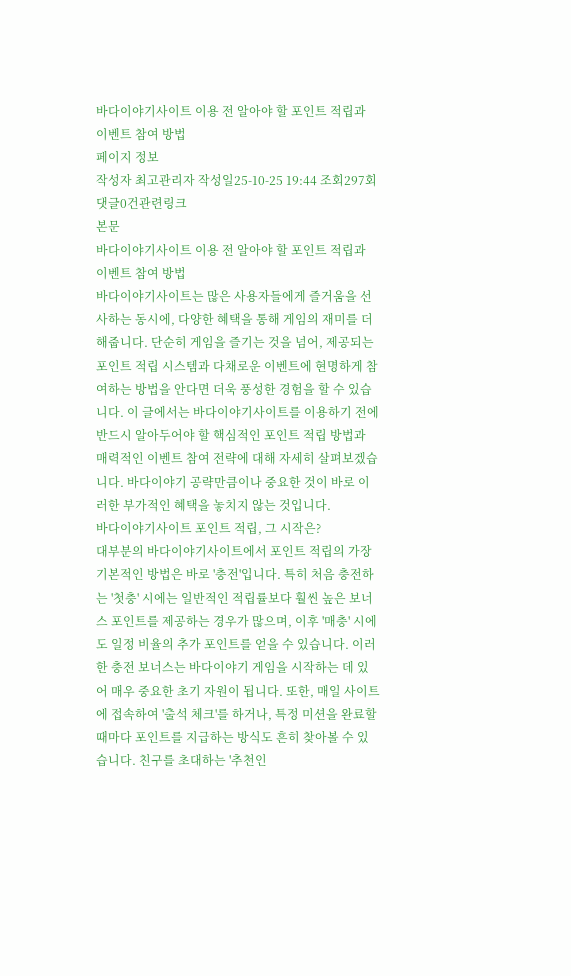바다이야기사이트 이용 전 알아야 할 포인트 적립과 이벤트 참여 방법
페이지 정보
작성자 최고관리자 작성일25-10-25 19:44 조회297회 댓글0건관련링크
본문
바다이야기사이트 이용 전 알아야 할 포인트 적립과 이벤트 참여 방법
바다이야기사이트는 많은 사용자들에게 즐거움을 선사하는 동시에, 다양한 혜택을 통해 게임의 재미를 더해줍니다. 단순히 게임을 즐기는 것을 넘어, 제공되는 포인트 적립 시스템과 다채로운 이벤트에 현명하게 참여하는 방법을 안다면 더욱 풍성한 경험을 할 수 있습니다. 이 글에서는 바다이야기사이트를 이용하기 전에 반드시 알아두어야 할 핵심적인 포인트 적립 방법과 매력적인 이벤트 참여 전략에 대해 자세히 살펴보겠습니다. 바다이야기 공략만큼이나 중요한 것이 바로 이러한 부가적인 혜택을 놓치지 않는 것입니다.
바다이야기사이트 포인트 적립, 그 시작은?
대부분의 바다이야기사이트에서 포인트 적립의 가장 기본적인 방법은 바로 '충전'입니다. 특히 처음 충전하는 '첫충' 시에는 일반적인 적립률보다 훨씬 높은 보너스 포인트를 제공하는 경우가 많으며, 이후 '매충' 시에도 일정 비율의 추가 포인트를 얻을 수 있습니다. 이러한 충전 보너스는 바다이야기 게임을 시작하는 데 있어 매우 중요한 초기 자원이 됩니다. 또한, 매일 사이트에 접속하여 '출석 체크'를 하거나, 특정 미션을 완료할 때마다 포인트를 지급하는 방식도 흔히 찾아볼 수 있습니다. 친구를 초대하는 '추천인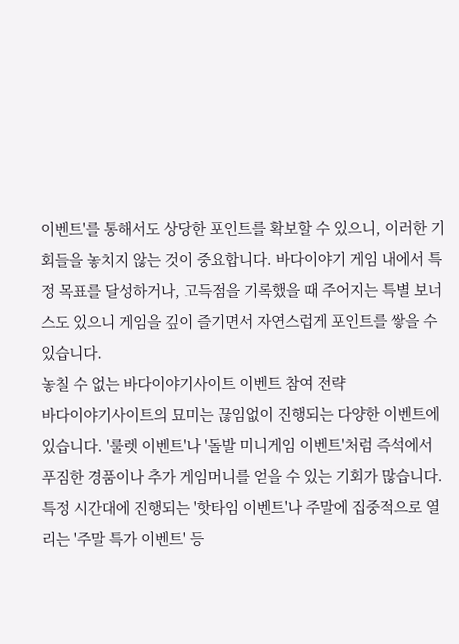이벤트'를 통해서도 상당한 포인트를 확보할 수 있으니, 이러한 기회들을 놓치지 않는 것이 중요합니다. 바다이야기 게임 내에서 특정 목표를 달성하거나, 고득점을 기록했을 때 주어지는 특별 보너스도 있으니 게임을 깊이 즐기면서 자연스럽게 포인트를 쌓을 수 있습니다.
놓칠 수 없는 바다이야기사이트 이벤트 참여 전략
바다이야기사이트의 묘미는 끊임없이 진행되는 다양한 이벤트에 있습니다. '룰렛 이벤트'나 '돌발 미니게임 이벤트'처럼 즉석에서 푸짐한 경품이나 추가 게임머니를 얻을 수 있는 기회가 많습니다. 특정 시간대에 진행되는 '핫타임 이벤트'나 주말에 집중적으로 열리는 '주말 특가 이벤트' 등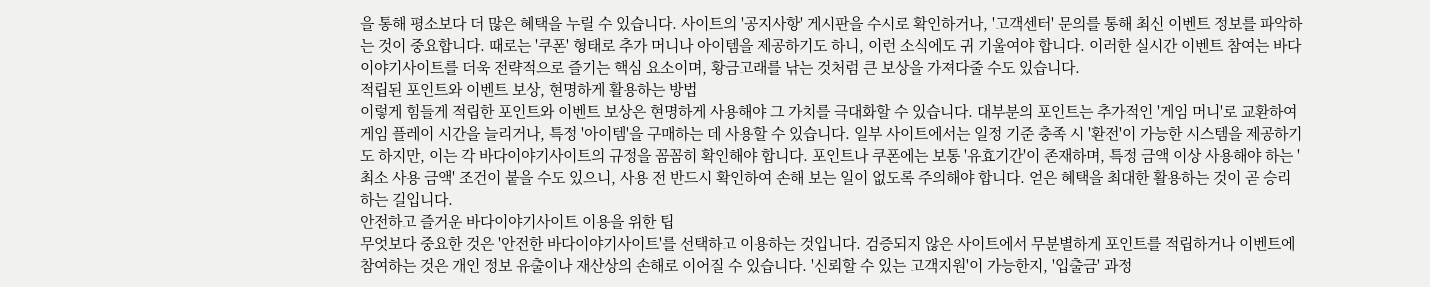을 통해 평소보다 더 많은 혜택을 누릴 수 있습니다. 사이트의 '공지사항' 게시판을 수시로 확인하거나, '고객센터' 문의를 통해 최신 이벤트 정보를 파악하는 것이 중요합니다. 때로는 '쿠폰' 형태로 추가 머니나 아이템을 제공하기도 하니, 이런 소식에도 귀 기울여야 합니다. 이러한 실시간 이벤트 참여는 바다이야기사이트를 더욱 전략적으로 즐기는 핵심 요소이며, 황금고래를 낚는 것처럼 큰 보상을 가져다줄 수도 있습니다.
적립된 포인트와 이벤트 보상, 현명하게 활용하는 방법
이렇게 힘들게 적립한 포인트와 이벤트 보상은 현명하게 사용해야 그 가치를 극대화할 수 있습니다. 대부분의 포인트는 추가적인 '게임 머니'로 교환하여 게임 플레이 시간을 늘리거나, 특정 '아이템'을 구매하는 데 사용할 수 있습니다. 일부 사이트에서는 일정 기준 충족 시 '환전'이 가능한 시스템을 제공하기도 하지만, 이는 각 바다이야기사이트의 규정을 꼼꼼히 확인해야 합니다. 포인트나 쿠폰에는 보통 '유효기간'이 존재하며, 특정 금액 이상 사용해야 하는 '최소 사용 금액' 조건이 붙을 수도 있으니, 사용 전 반드시 확인하여 손해 보는 일이 없도록 주의해야 합니다. 얻은 혜택을 최대한 활용하는 것이 곧 승리하는 길입니다.
안전하고 즐거운 바다이야기사이트 이용을 위한 팁
무엇보다 중요한 것은 '안전한 바다이야기사이트'를 선택하고 이용하는 것입니다. 검증되지 않은 사이트에서 무분별하게 포인트를 적립하거나 이벤트에 참여하는 것은 개인 정보 유출이나 재산상의 손해로 이어질 수 있습니다. '신뢰할 수 있는 고객지원'이 가능한지, '입출금' 과정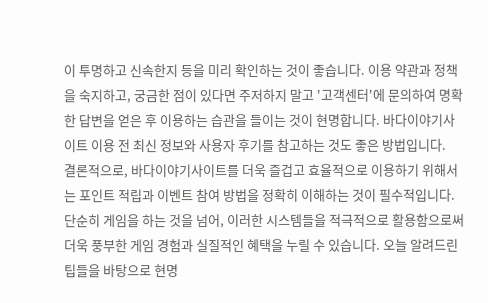이 투명하고 신속한지 등을 미리 확인하는 것이 좋습니다. 이용 약관과 정책을 숙지하고, 궁금한 점이 있다면 주저하지 말고 '고객센터'에 문의하여 명확한 답변을 얻은 후 이용하는 습관을 들이는 것이 현명합니다. 바다이야기사이트 이용 전 최신 정보와 사용자 후기를 참고하는 것도 좋은 방법입니다.
결론적으로, 바다이야기사이트를 더욱 즐겁고 효율적으로 이용하기 위해서는 포인트 적립과 이벤트 참여 방법을 정확히 이해하는 것이 필수적입니다. 단순히 게임을 하는 것을 넘어, 이러한 시스템들을 적극적으로 활용함으로써 더욱 풍부한 게임 경험과 실질적인 혜택을 누릴 수 있습니다. 오늘 알려드린 팁들을 바탕으로 현명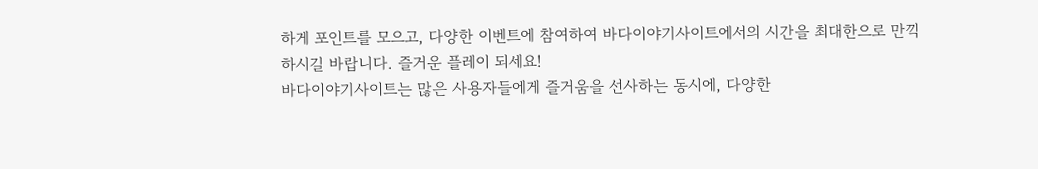하게 포인트를 모으고, 다양한 이벤트에 참여하여 바다이야기사이트에서의 시간을 최대한으로 만끽하시길 바랍니다. 즐거운 플레이 되세요!
바다이야기사이트는 많은 사용자들에게 즐거움을 선사하는 동시에, 다양한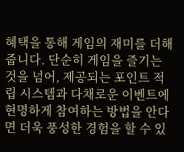혜택을 통해 게임의 재미를 더해줍니다. 단순히 게임을 즐기는 것을 넘어, 제공되는 포인트 적립 시스템과 다채로운 이벤트에 현명하게 참여하는 방법을 안다면 더욱 풍성한 경험을 할 수 있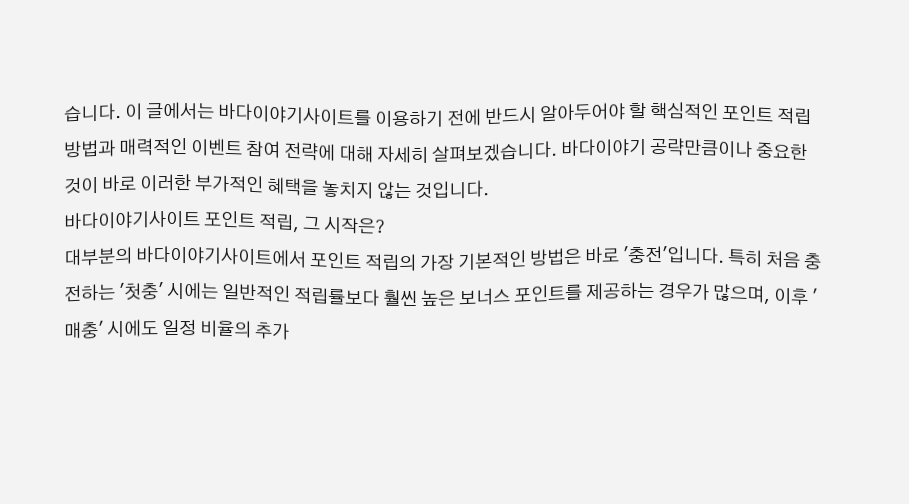습니다. 이 글에서는 바다이야기사이트를 이용하기 전에 반드시 알아두어야 할 핵심적인 포인트 적립 방법과 매력적인 이벤트 참여 전략에 대해 자세히 살펴보겠습니다. 바다이야기 공략만큼이나 중요한 것이 바로 이러한 부가적인 혜택을 놓치지 않는 것입니다.
바다이야기사이트 포인트 적립, 그 시작은?
대부분의 바다이야기사이트에서 포인트 적립의 가장 기본적인 방법은 바로 '충전'입니다. 특히 처음 충전하는 '첫충' 시에는 일반적인 적립률보다 훨씬 높은 보너스 포인트를 제공하는 경우가 많으며, 이후 '매충' 시에도 일정 비율의 추가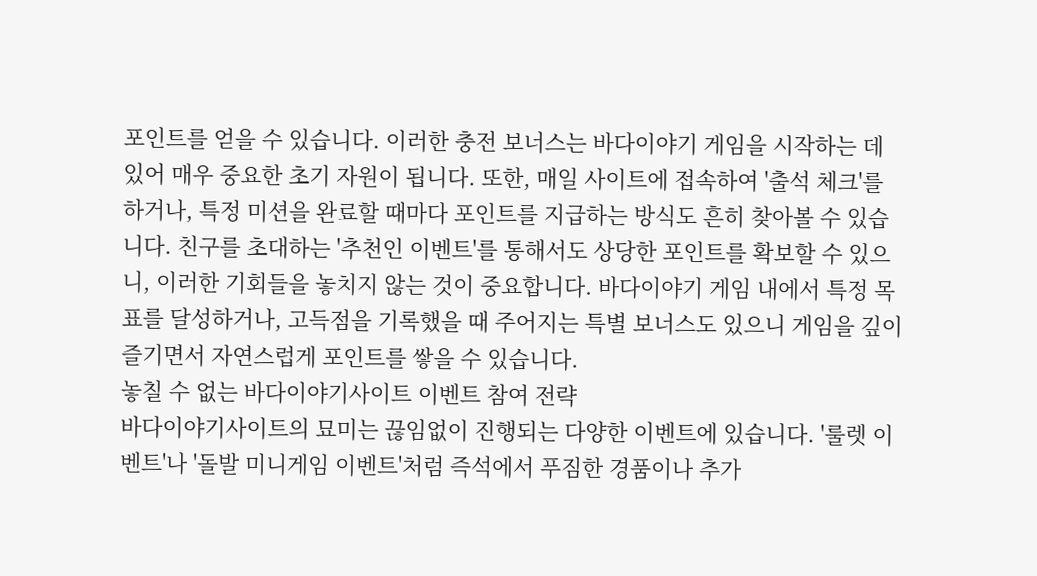포인트를 얻을 수 있습니다. 이러한 충전 보너스는 바다이야기 게임을 시작하는 데 있어 매우 중요한 초기 자원이 됩니다. 또한, 매일 사이트에 접속하여 '출석 체크'를 하거나, 특정 미션을 완료할 때마다 포인트를 지급하는 방식도 흔히 찾아볼 수 있습니다. 친구를 초대하는 '추천인 이벤트'를 통해서도 상당한 포인트를 확보할 수 있으니, 이러한 기회들을 놓치지 않는 것이 중요합니다. 바다이야기 게임 내에서 특정 목표를 달성하거나, 고득점을 기록했을 때 주어지는 특별 보너스도 있으니 게임을 깊이 즐기면서 자연스럽게 포인트를 쌓을 수 있습니다.
놓칠 수 없는 바다이야기사이트 이벤트 참여 전략
바다이야기사이트의 묘미는 끊임없이 진행되는 다양한 이벤트에 있습니다. '룰렛 이벤트'나 '돌발 미니게임 이벤트'처럼 즉석에서 푸짐한 경품이나 추가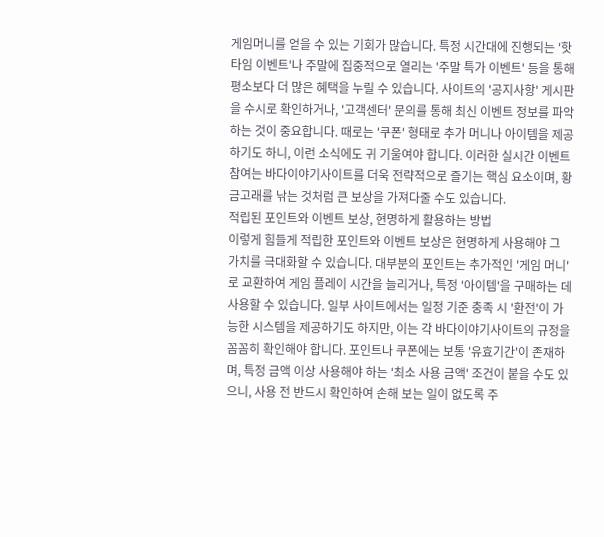게임머니를 얻을 수 있는 기회가 많습니다. 특정 시간대에 진행되는 '핫타임 이벤트'나 주말에 집중적으로 열리는 '주말 특가 이벤트' 등을 통해 평소보다 더 많은 혜택을 누릴 수 있습니다. 사이트의 '공지사항' 게시판을 수시로 확인하거나, '고객센터' 문의를 통해 최신 이벤트 정보를 파악하는 것이 중요합니다. 때로는 '쿠폰' 형태로 추가 머니나 아이템을 제공하기도 하니, 이런 소식에도 귀 기울여야 합니다. 이러한 실시간 이벤트 참여는 바다이야기사이트를 더욱 전략적으로 즐기는 핵심 요소이며, 황금고래를 낚는 것처럼 큰 보상을 가져다줄 수도 있습니다.
적립된 포인트와 이벤트 보상, 현명하게 활용하는 방법
이렇게 힘들게 적립한 포인트와 이벤트 보상은 현명하게 사용해야 그 가치를 극대화할 수 있습니다. 대부분의 포인트는 추가적인 '게임 머니'로 교환하여 게임 플레이 시간을 늘리거나, 특정 '아이템'을 구매하는 데 사용할 수 있습니다. 일부 사이트에서는 일정 기준 충족 시 '환전'이 가능한 시스템을 제공하기도 하지만, 이는 각 바다이야기사이트의 규정을 꼼꼼히 확인해야 합니다. 포인트나 쿠폰에는 보통 '유효기간'이 존재하며, 특정 금액 이상 사용해야 하는 '최소 사용 금액' 조건이 붙을 수도 있으니, 사용 전 반드시 확인하여 손해 보는 일이 없도록 주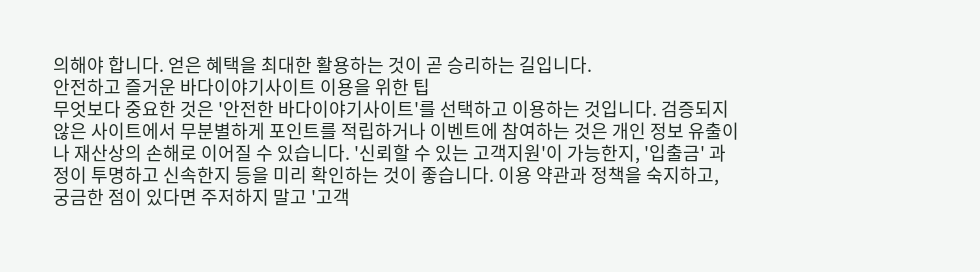의해야 합니다. 얻은 혜택을 최대한 활용하는 것이 곧 승리하는 길입니다.
안전하고 즐거운 바다이야기사이트 이용을 위한 팁
무엇보다 중요한 것은 '안전한 바다이야기사이트'를 선택하고 이용하는 것입니다. 검증되지 않은 사이트에서 무분별하게 포인트를 적립하거나 이벤트에 참여하는 것은 개인 정보 유출이나 재산상의 손해로 이어질 수 있습니다. '신뢰할 수 있는 고객지원'이 가능한지, '입출금' 과정이 투명하고 신속한지 등을 미리 확인하는 것이 좋습니다. 이용 약관과 정책을 숙지하고, 궁금한 점이 있다면 주저하지 말고 '고객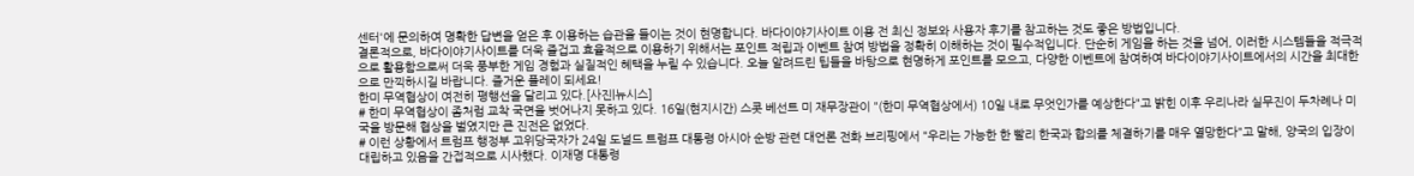센터'에 문의하여 명확한 답변을 얻은 후 이용하는 습관을 들이는 것이 현명합니다. 바다이야기사이트 이용 전 최신 정보와 사용자 후기를 참고하는 것도 좋은 방법입니다.
결론적으로, 바다이야기사이트를 더욱 즐겁고 효율적으로 이용하기 위해서는 포인트 적립과 이벤트 참여 방법을 정확히 이해하는 것이 필수적입니다. 단순히 게임을 하는 것을 넘어, 이러한 시스템들을 적극적으로 활용함으로써 더욱 풍부한 게임 경험과 실질적인 혜택을 누릴 수 있습니다. 오늘 알려드린 팁들을 바탕으로 현명하게 포인트를 모으고, 다양한 이벤트에 참여하여 바다이야기사이트에서의 시간을 최대한으로 만끽하시길 바랍니다. 즐거운 플레이 되세요!
한미 무역협상이 여전히 평행선을 달리고 있다.[사진|뉴시스]
# 한미 무역협상이 좀처럼 교착 국면을 벗어나지 못하고 있다. 16일(현지시간) 스콧 베선트 미 재무장관이 "(한미 무역협상에서) 10일 내로 무엇인가를 예상한다"고 밝힌 이후 우리나라 실무진이 두차례나 미국을 방문해 협상을 벌였지만 큰 진전은 없었다.
# 이런 상황에서 트럼프 행정부 고위당국자가 24일 도널드 트럼프 대통령 아시아 순방 관련 대언론 전화 브리핑에서 "우리는 가능한 한 빨리 한국과 합의를 체결하기를 매우 열망한다"고 말해, 양국의 입장이 대립하고 있음을 간접적으로 시사했다. 이재명 대통령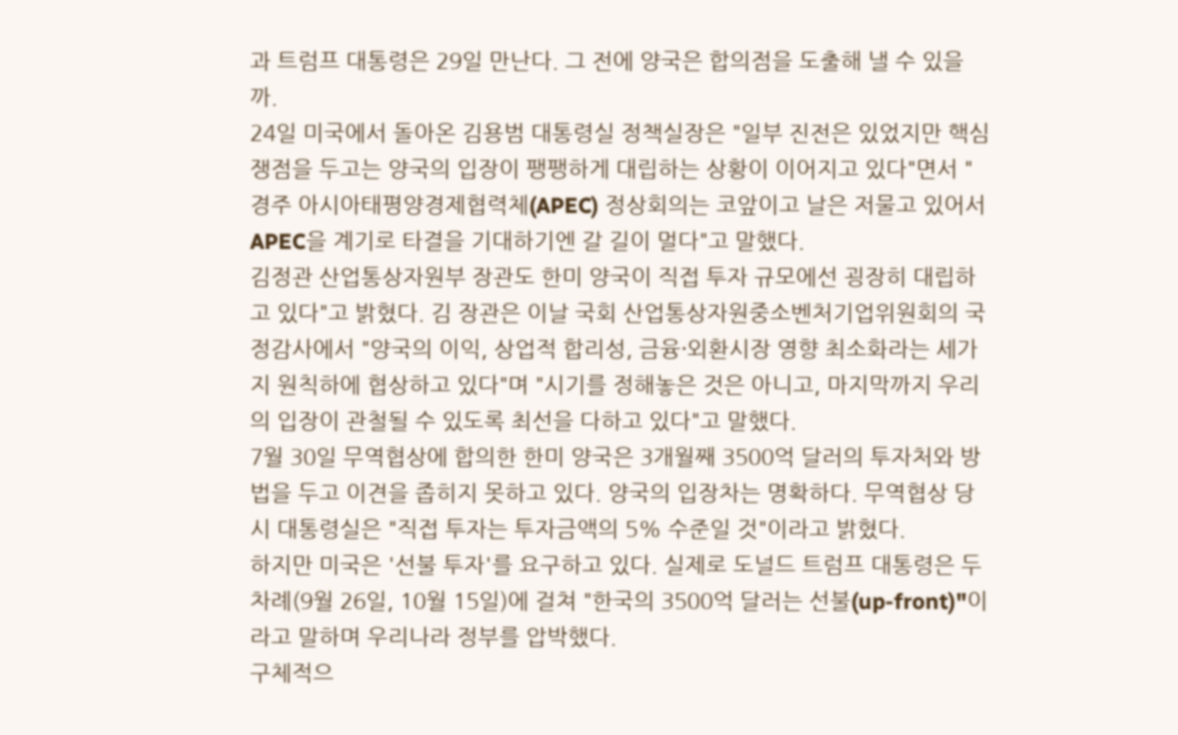과 트럼프 대통령은 29일 만난다. 그 전에 양국은 합의점을 도출해 낼 수 있을까.
24일 미국에서 돌아온 김용범 대통령실 정책실장은 "일부 진전은 있었지만 핵심 쟁점을 두고는 양국의 입장이 팽팽하게 대립하는 상황이 이어지고 있다"면서 "경주 아시아태평양경제협력체(APEC) 정상회의는 코앞이고 날은 저물고 있어서 APEC을 계기로 타결을 기대하기엔 갈 길이 멀다"고 말했다.
김정관 산업통상자원부 장관도 한미 양국이 직접 투자 규모에선 굉장히 대립하고 있다"고 밝혔다. 김 장관은 이날 국회 산업통상자원중소벤처기업위원회의 국정감사에서 "양국의 이익, 상업적 합리성, 금융·외환시장 영향 최소화라는 세가지 원칙하에 협상하고 있다"며 "시기를 정해놓은 것은 아니고, 마지막까지 우리의 입장이 관철될 수 있도록 최선을 다하고 있다"고 말했다.
7월 30일 무역협상에 합의한 한미 양국은 3개월째 3500억 달러의 투자처와 방법을 두고 이견을 좁히지 못하고 있다. 양국의 입장차는 명확하다. 무역협상 당시 대통령실은 "직접 투자는 투자금액의 5% 수준일 것"이라고 밝혔다.
하지만 미국은 '선불 투자'를 요구하고 있다. 실제로 도널드 트럼프 대통령은 두차례(9월 26일, 10월 15일)에 걸쳐 "한국의 3500억 달러는 선불(up-front)"이라고 말하며 우리나라 정부를 압박했다.
구체적으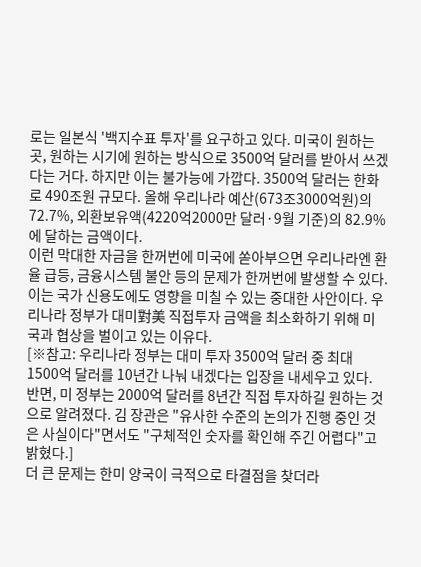로는 일본식 '백지수표 투자'를 요구하고 있다. 미국이 원하는 곳, 원하는 시기에 원하는 방식으로 3500억 달러를 받아서 쓰겠다는 거다. 하지만 이는 불가능에 가깝다. 3500억 달러는 한화로 490조원 규모다. 올해 우리나라 예산(673조3000억원)의 72.7%, 외환보유액(4220억2000만 달러·9월 기준)의 82.9%에 달하는 금액이다.
이런 막대한 자금을 한꺼번에 미국에 쏟아부으면 우리나라엔 환율 급등, 금융시스템 불안 등의 문제가 한꺼번에 발생할 수 있다. 이는 국가 신용도에도 영향을 미칠 수 있는 중대한 사안이다. 우리나라 정부가 대미對美 직접투자 금액을 최소화하기 위해 미국과 협상을 벌이고 있는 이유다.
[※참고: 우리나라 정부는 대미 투자 3500억 달러 중 최대 1500억 달러를 10년간 나눠 내겠다는 입장을 내세우고 있다. 반면, 미 정부는 2000억 달러를 8년간 직접 투자하길 원하는 것으로 알려졌다. 김 장관은 "유사한 수준의 논의가 진행 중인 것은 사실이다"면서도 "구체적인 숫자를 확인해 주긴 어렵다"고 밝혔다.]
더 큰 문제는 한미 양국이 극적으로 타결점을 찾더라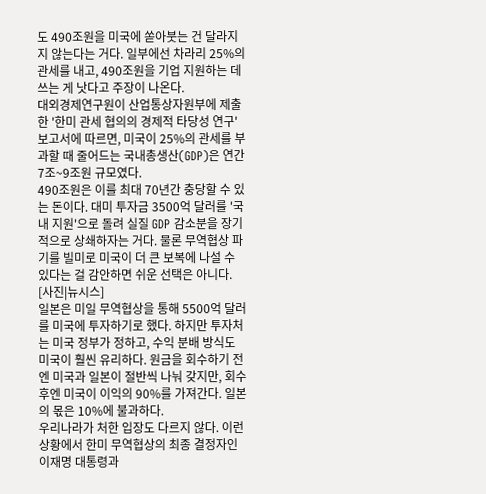도 490조원을 미국에 쏟아붓는 건 달라지지 않는다는 거다. 일부에선 차라리 25%의 관세를 내고, 490조원을 기업 지원하는 데 쓰는 게 낫다고 주장이 나온다.
대외경제연구원이 산업통상자원부에 제출한 '한미 관세 협의의 경제적 타당성 연구' 보고서에 따르면, 미국이 25%의 관세를 부과할 때 줄어드는 국내총생산(GDP)은 연간 7조~9조원 규모였다.
490조원은 이를 최대 70년간 충당할 수 있는 돈이다. 대미 투자금 3500억 달러를 '국내 지원'으로 돌려 실질 GDP 감소분을 장기적으로 상쇄하자는 거다. 물론 무역협상 파기를 빌미로 미국이 더 큰 보복에 나설 수 있다는 걸 감안하면 쉬운 선택은 아니다.
[사진|뉴시스]
일본은 미일 무역협상을 통해 5500억 달러를 미국에 투자하기로 했다. 하지만 투자처는 미국 정부가 정하고, 수익 분배 방식도 미국이 훨씬 유리하다. 원금을 회수하기 전엔 미국과 일본이 절반씩 나눠 갖지만, 회수 후엔 미국이 이익의 90%를 가져간다. 일본의 몫은 10%에 불과하다.
우리나라가 처한 입장도 다르지 않다. 이런 상황에서 한미 무역협상의 최종 결정자인 이재명 대통령과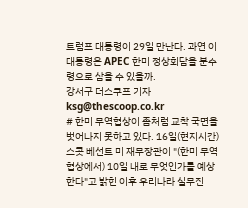트럼프 대통령이 29일 만난다. 과연 이 대통령은 APEC 한미 정상회담을 분수령으로 삼을 수 있을까.
강서구 더스쿠프 기자ksg@thescoop.co.kr
# 한미 무역협상이 좀처럼 교착 국면을 벗어나지 못하고 있다. 16일(현지시간) 스콧 베선트 미 재무장관이 "(한미 무역협상에서) 10일 내로 무엇인가를 예상한다"고 밝힌 이후 우리나라 실무진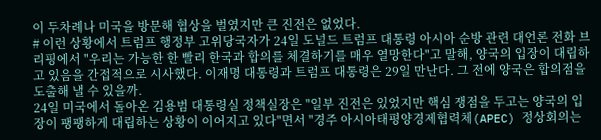이 두차례나 미국을 방문해 협상을 벌였지만 큰 진전은 없었다.
# 이런 상황에서 트럼프 행정부 고위당국자가 24일 도널드 트럼프 대통령 아시아 순방 관련 대언론 전화 브리핑에서 "우리는 가능한 한 빨리 한국과 합의를 체결하기를 매우 열망한다"고 말해, 양국의 입장이 대립하고 있음을 간접적으로 시사했다. 이재명 대통령과 트럼프 대통령은 29일 만난다. 그 전에 양국은 합의점을 도출해 낼 수 있을까.
24일 미국에서 돌아온 김용범 대통령실 정책실장은 "일부 진전은 있었지만 핵심 쟁점을 두고는 양국의 입장이 팽팽하게 대립하는 상황이 이어지고 있다"면서 "경주 아시아태평양경제협력체(APEC) 정상회의는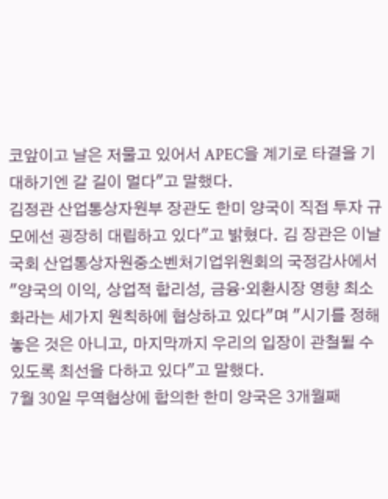코앞이고 날은 저물고 있어서 APEC을 계기로 타결을 기대하기엔 갈 길이 멀다"고 말했다.
김정관 산업통상자원부 장관도 한미 양국이 직접 투자 규모에선 굉장히 대립하고 있다"고 밝혔다. 김 장관은 이날 국회 산업통상자원중소벤처기업위원회의 국정감사에서 "양국의 이익, 상업적 합리성, 금융·외환시장 영향 최소화라는 세가지 원칙하에 협상하고 있다"며 "시기를 정해놓은 것은 아니고, 마지막까지 우리의 입장이 관철될 수 있도록 최선을 다하고 있다"고 말했다.
7월 30일 무역협상에 합의한 한미 양국은 3개월째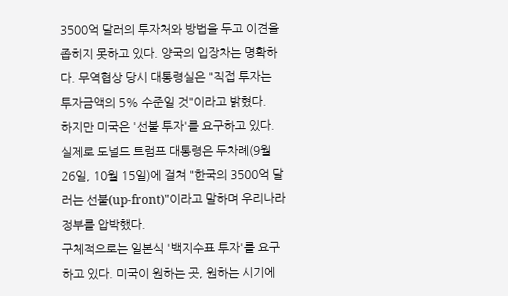3500억 달러의 투자처와 방법을 두고 이견을 좁히지 못하고 있다. 양국의 입장차는 명확하다. 무역협상 당시 대통령실은 "직접 투자는 투자금액의 5% 수준일 것"이라고 밝혔다.
하지만 미국은 '선불 투자'를 요구하고 있다. 실제로 도널드 트럼프 대통령은 두차례(9월 26일, 10월 15일)에 걸쳐 "한국의 3500억 달러는 선불(up-front)"이라고 말하며 우리나라 정부를 압박했다.
구체적으로는 일본식 '백지수표 투자'를 요구하고 있다. 미국이 원하는 곳, 원하는 시기에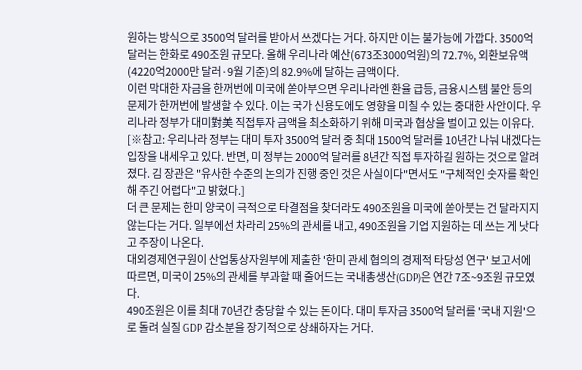원하는 방식으로 3500억 달러를 받아서 쓰겠다는 거다. 하지만 이는 불가능에 가깝다. 3500억 달러는 한화로 490조원 규모다. 올해 우리나라 예산(673조3000억원)의 72.7%, 외환보유액(4220억2000만 달러·9월 기준)의 82.9%에 달하는 금액이다.
이런 막대한 자금을 한꺼번에 미국에 쏟아부으면 우리나라엔 환율 급등, 금융시스템 불안 등의 문제가 한꺼번에 발생할 수 있다. 이는 국가 신용도에도 영향을 미칠 수 있는 중대한 사안이다. 우리나라 정부가 대미對美 직접투자 금액을 최소화하기 위해 미국과 협상을 벌이고 있는 이유다.
[※참고: 우리나라 정부는 대미 투자 3500억 달러 중 최대 1500억 달러를 10년간 나눠 내겠다는 입장을 내세우고 있다. 반면, 미 정부는 2000억 달러를 8년간 직접 투자하길 원하는 것으로 알려졌다. 김 장관은 "유사한 수준의 논의가 진행 중인 것은 사실이다"면서도 "구체적인 숫자를 확인해 주긴 어렵다"고 밝혔다.]
더 큰 문제는 한미 양국이 극적으로 타결점을 찾더라도 490조원을 미국에 쏟아붓는 건 달라지지 않는다는 거다. 일부에선 차라리 25%의 관세를 내고, 490조원을 기업 지원하는 데 쓰는 게 낫다고 주장이 나온다.
대외경제연구원이 산업통상자원부에 제출한 '한미 관세 협의의 경제적 타당성 연구' 보고서에 따르면, 미국이 25%의 관세를 부과할 때 줄어드는 국내총생산(GDP)은 연간 7조~9조원 규모였다.
490조원은 이를 최대 70년간 충당할 수 있는 돈이다. 대미 투자금 3500억 달러를 '국내 지원'으로 돌려 실질 GDP 감소분을 장기적으로 상쇄하자는 거다.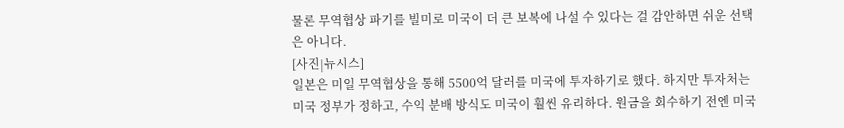물론 무역협상 파기를 빌미로 미국이 더 큰 보복에 나설 수 있다는 걸 감안하면 쉬운 선택은 아니다.
[사진|뉴시스]
일본은 미일 무역협상을 통해 5500억 달러를 미국에 투자하기로 했다. 하지만 투자처는 미국 정부가 정하고, 수익 분배 방식도 미국이 훨씬 유리하다. 원금을 회수하기 전엔 미국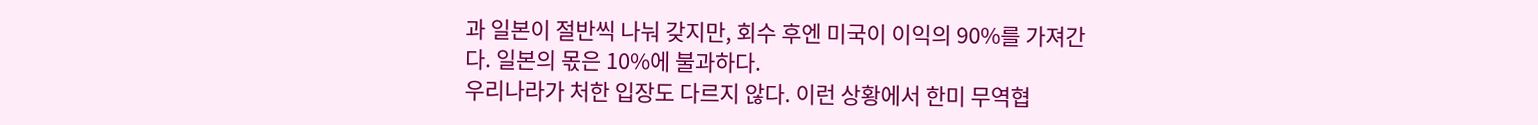과 일본이 절반씩 나눠 갖지만, 회수 후엔 미국이 이익의 90%를 가져간다. 일본의 몫은 10%에 불과하다.
우리나라가 처한 입장도 다르지 않다. 이런 상황에서 한미 무역협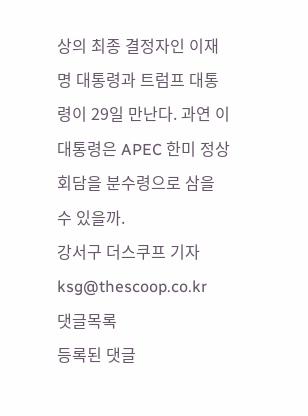상의 최종 결정자인 이재명 대통령과 트럼프 대통령이 29일 만난다. 과연 이 대통령은 APEC 한미 정상회담을 분수령으로 삼을 수 있을까.
강서구 더스쿠프 기자ksg@thescoop.co.kr
댓글목록
등록된 댓글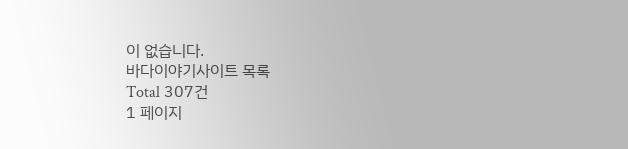이 없습니다.
바다이야기사이트 목록
Total 307건
1 페이지